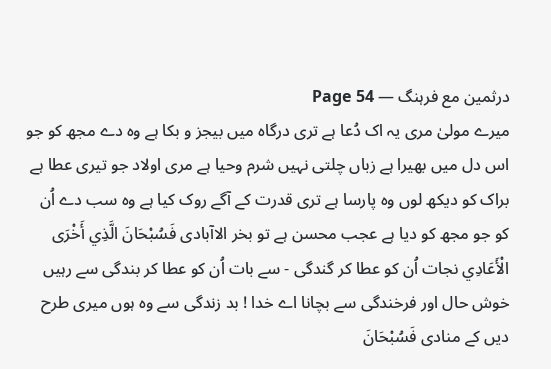درثمین مع فرہنگ — Page 54
میرے مولیٰ مری یہ اک دُعا ہے تری درگاہ میں بیجز و بکا ہے وہ دے مجھ کو جو اس دل میں بھیرا ہے زباں چلتی نہیں شرم وحیا ہے مری اولاد جو تیری عطا ہے براک کو دیکھ لوں وہ پارسا ہے تری قدرت کے آگے روک کیا ہے وہ سب دے اُن کو جو مجھ کو دیا ہے عجب محسن ہے تو بخر الاآبادی فَسُبْحَانَ الَّذِي أَخْرَى الْأَعَادِي نجات اُن کو عطا کر گندگی - سے بات اُن کو عطا کر بندگی سے رہیں خوش حال اور فرخندگی سے بچانا اے خدا ! بد زندگی سے وہ ہوں میری طرح دیں کے منادی فَسُبْحَانَ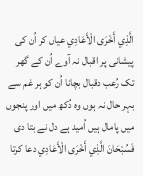الَّذِي أَخْرَى الْأَعَادِي عیاں کر اُن کی پیشانی پر اقبال نہ آوے اُن کے گھر تک رُعب دقبال بچانا اُن کو ہر غم سے بہر حال نہ ہوں وہ دُکھ میں اور پنجوں میں پامال ہیں اُمید ہے دل نے بتا دی فَسُبْحَانَ الَّذِي أَخْرَى الْأَعَادِي دعا کرتا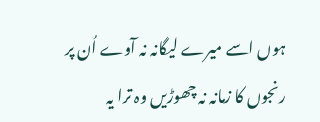ہوں اسے میرے لیگانہ نہ آوے اُن پر رنجوں کا زمانہ نہ چھوڑیں وہ ترا یہ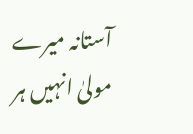آستانہ میرے مولیٰ انہیں ہر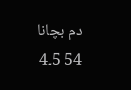دم بچانا 54 5۔4